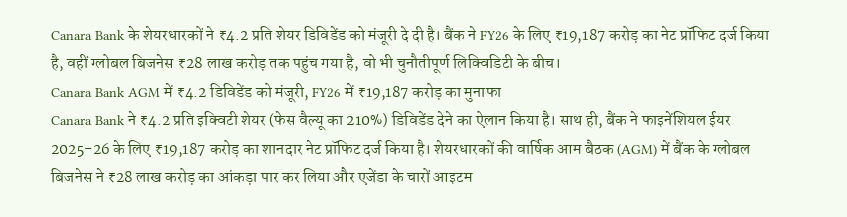Canara Bank के शेयरधारकों ने ₹4.2 प्रति शेयर डिविडेंड को मंजूरी दे दी है। बैंक ने FY26 के लिए ₹19,187 करोड़ का नेट प्रॉफिट दर्ज किया है, वहीं ग्लोबल बिजनेस ₹28 लाख करोड़ तक पहुंच गया है, वो भी चुनौतीपूर्ण लिक्विडिटी के बीच।
Canara Bank AGM में ₹4.2 डिविडेंड को मंजूरी, FY26 में ₹19,187 करोड़ का मुनाफा
Canara Bank ने ₹4.2 प्रति इक्विटी शेयर (फेस वैल्यू का 210%) डिविडेंड देने का ऐलान किया है। साथ ही, बैंक ने फाइनेंशियल ईयर 2025-26 के लिए ₹19,187 करोड़ का शानदार नेट प्रॉफिट दर्ज किया है। शेयरधारकों की वार्षिक आम बैठक (AGM) में बैंक के ग्लोबल बिजनेस ने ₹28 लाख करोड़ का आंकड़ा पार कर लिया और एजेंडा के चारों आइटम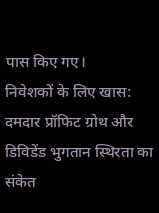पास किए गए।
निवेशकों के लिए खास: दमदार प्रॉफिट ग्रोथ और डिविडेंड भुगतान स्थिरता का संकेत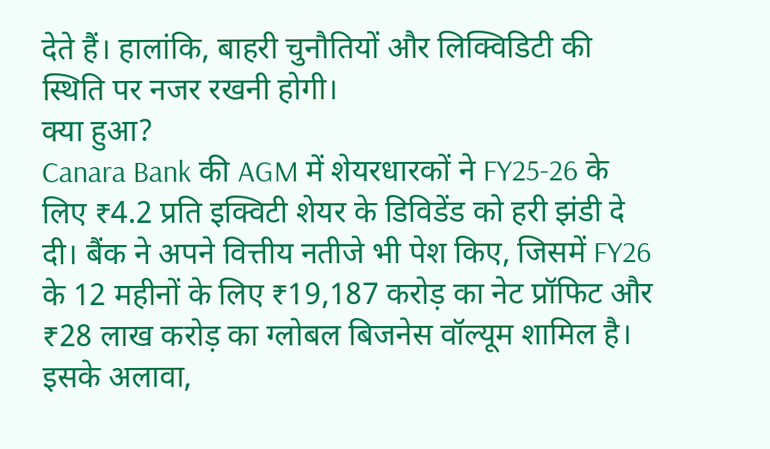देते हैं। हालांकि, बाहरी चुनौतियों और लिक्विडिटी की स्थिति पर नजर रखनी होगी।
क्या हुआ?
Canara Bank की AGM में शेयरधारकों ने FY25-26 के लिए ₹4.2 प्रति इक्विटी शेयर के डिविडेंड को हरी झंडी दे दी। बैंक ने अपने वित्तीय नतीजे भी पेश किए, जिसमें FY26 के 12 महीनों के लिए ₹19,187 करोड़ का नेट प्रॉफिट और ₹28 लाख करोड़ का ग्लोबल बिजनेस वॉल्यूम शामिल है।
इसके अलावा,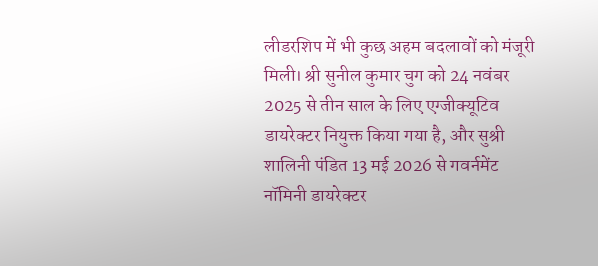लीडरशिप में भी कुछ अहम बदलावों को मंजूरी मिली। श्री सुनील कुमार चुग को 24 नवंबर 2025 से तीन साल के लिए एग्जीक्यूटिव डायरेक्टर नियुक्त किया गया है, और सुश्री शालिनी पंडित 13 मई 2026 से गवर्नमेंट नॉमिनी डायरेक्टर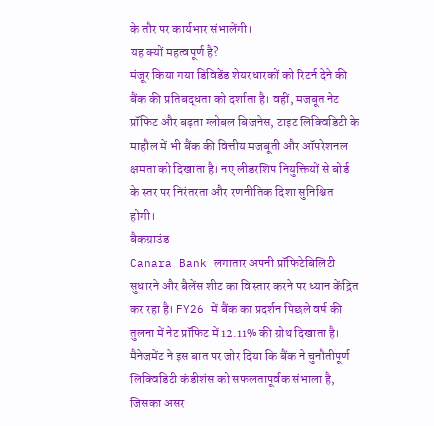के तौर पर कार्यभार संभालेंगी।
यह क्यों महत्वपूर्ण है?
मंजूर किया गया डिविडेंड शेयरधारकों को रिटर्न देने की बैंक की प्रतिबद्धता को दर्शाता है। वहीं, मजबूत नेट प्रॉफिट और बढ़ता ग्लोबल बिजनेस, टाइट लिक्विडिटी के माहौल में भी बैंक की वित्तीय मजबूती और ऑपरेशनल क्षमता को दिखाता है। नए लीडरशिप नियुक्तियों से बोर्ड के स्तर पर निरंतरता और रणनीतिक दिशा सुनिश्चित होगी।
बैकग्राउंड
Canara Bank लगातार अपनी प्रॉफिटेबिलिटी सुधारने और बैलेंस शीट का विस्तार करने पर ध्यान केंद्रित कर रहा है। FY26 में बैंक का प्रदर्शन पिछले वर्ष की तुलना में नेट प्रॉफिट में 12.11% की ग्रोथ दिखाता है। मैनेजमेंट ने इस बात पर जोर दिया कि बैंक ने चुनौतीपूर्ण लिक्विडिटी कंडीशंस को सफलतापूर्वक संभाला है, जिसका असर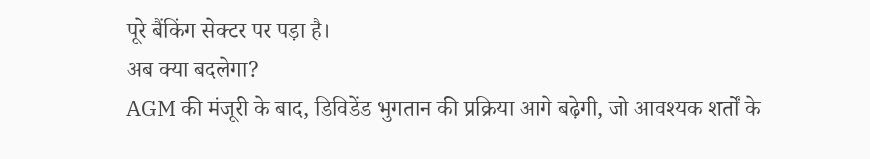पूरे बैंकिंग सेक्टर पर पड़ा है।
अब क्या बदलेगा?
AGM की मंजूरी के बाद, डिविडेंड भुगतान की प्रक्रिया आगे बढ़ेगी, जो आवश्यक शर्तों के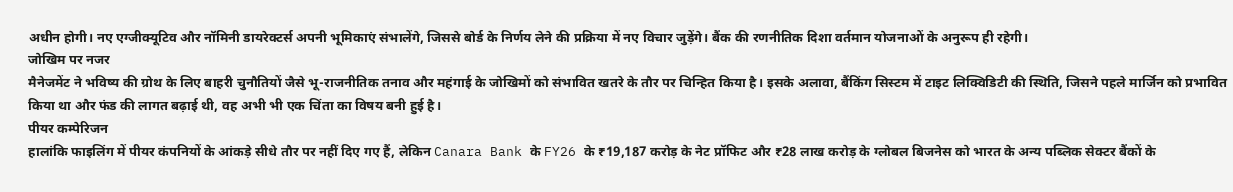अधीन होगी। नए एग्जीक्यूटिव और नॉमिनी डायरेक्टर्स अपनी भूमिकाएं संभालेंगे, जिससे बोर्ड के निर्णय लेने की प्रक्रिया में नए विचार जुड़ेंगे। बैंक की रणनीतिक दिशा वर्तमान योजनाओं के अनुरूप ही रहेगी।
जोखिम पर नजर
मैनेजमेंट ने भविष्य की ग्रोथ के लिए बाहरी चुनौतियों जैसे भू-राजनीतिक तनाव और महंगाई के जोखिमों को संभावित खतरे के तौर पर चिन्हित किया है। इसके अलावा, बैंकिंग सिस्टम में टाइट लिक्विडिटी की स्थिति, जिसने पहले मार्जिन को प्रभावित किया था और फंड की लागत बढ़ाई थी, वह अभी भी एक चिंता का विषय बनी हुई है।
पीयर कम्पेरिजन
हालांकि फाइलिंग में पीयर कंपनियों के आंकड़े सीधे तौर पर नहीं दिए गए हैं, लेकिन Canara Bank के FY26 के ₹19,187 करोड़ के नेट प्रॉफिट और ₹28 लाख करोड़ के ग्लोबल बिजनेस को भारत के अन्य पब्लिक सेक्टर बैंकों के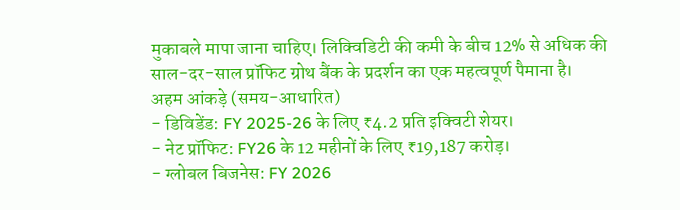मुकाबले मापा जाना चाहिए। लिक्विडिटी की कमी के बीच 12% से अधिक की साल-दर-साल प्रॉफिट ग्रोथ बैंक के प्रदर्शन का एक महत्वपूर्ण पैमाना है।
अहम आंकड़े (समय-आधारित)
- डिविडेंड: FY 2025-26 के लिए ₹4.2 प्रति इक्विटी शेयर।
- नेट प्रॉफिट: FY26 के 12 महीनों के लिए ₹19,187 करोड़।
- ग्लोबल बिजनेस: FY 2026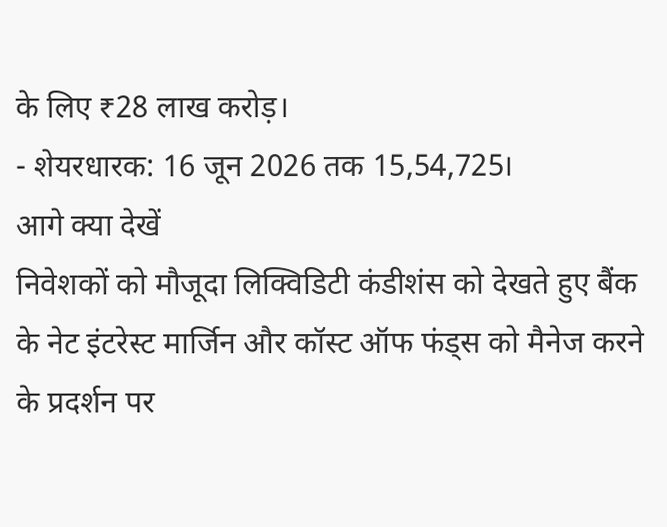के लिए ₹28 लाख करोड़।
- शेयरधारक: 16 जून 2026 तक 15,54,725।
आगे क्या देखें
निवेशकों को मौजूदा लिक्विडिटी कंडीशंस को देखते हुए बैंक के नेट इंटरेस्ट मार्जिन और कॉस्ट ऑफ फंड्स को मैनेज करने के प्रदर्शन पर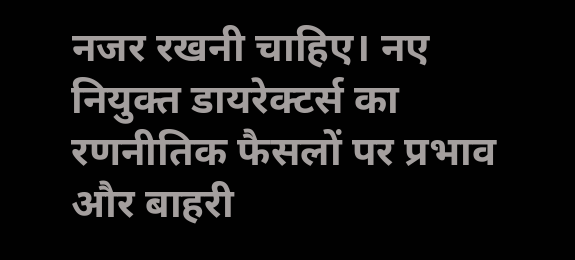नजर रखनी चाहिए। नए नियुक्त डायरेक्टर्स का रणनीतिक फैसलों पर प्रभाव और बाहरी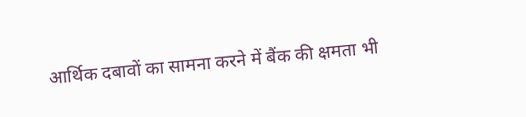आर्थिक दबावों का सामना करने में बैंक की क्षमता भी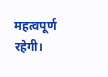महत्वपूर्ण रहेगी।